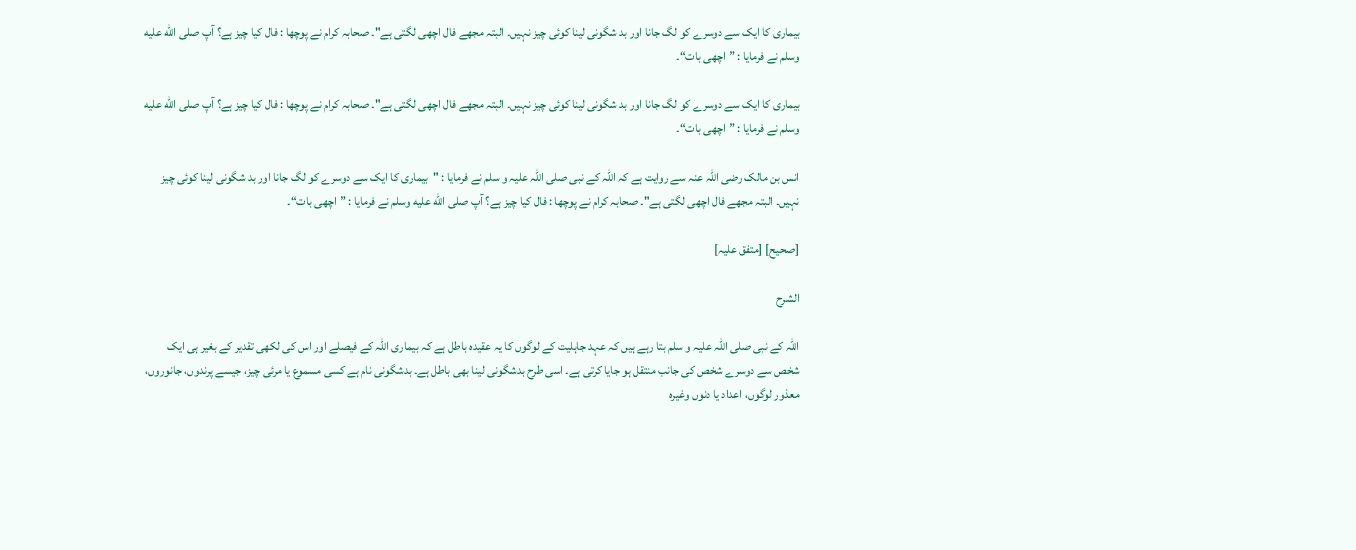بیماری کا ایک سے دوسرے کو لگ جانا اور بد شگونی لینا کوئی چیز نہیں۔ البتہ مجھے فال اچھی لگتی ہے"۔ صحابہ کرام نے پوچھا : فال کیا چیز ہے؟ آپ صلى الله عليه وسلم نے فرمایا : ”اچھی بات“۔

بیماری کا ایک سے دوسرے کو لگ جانا اور بد شگونی لینا کوئی چیز نہیں۔ البتہ مجھے فال اچھی لگتی ہے"۔ صحابہ کرام نے پوچھا : فال کیا چیز ہے؟ آپ صلى الله عليه وسلم نے فرمایا : ”اچھی بات“۔

انس بن مالک رضی اللہ عنہ سے روایت ہے کہ اللہ کے نبی صلی اللہ علیہ و سلم نے فرمایا : "بیماری کا ایک سے دوسرے کو لگ جانا اور بد شگونی لینا کوئی چیز نہیں۔ البتہ مجھے فال اچھی لگتی ہے"۔ صحابہ کرام نے پوچھا : فال کیا چیز ہے؟ آپ صلى الله عليه وسلم نے فرمایا : ”اچھی بات“۔

[صحیح] [متفق علیہ]

الشرح

اللہ کے نبی صلی اللہ علیہ و سلم بتا رہے ہیں کہ عہد جاہلیت کے لوگوں کا یہ عقیدہ باطل ہے کہ بیماری اللہ کے فیصلے اور اس کی لکھی تقدیر کے بغیر ہی ایک شخص سے دوسرے شخص کی جانب منتقل ہو جایا کرتی ہے۔ اسی طرح بدشگونی لینا بھی باطل ہے۔ بدشگونی نام ہے کسی مسموع یا مرئی چیز، جیسے پرندوں، جانوروں، معذور لوگوں، اعداد یا دنوں وغیرہ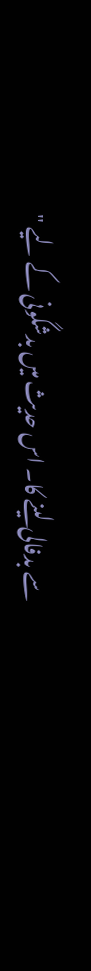سے بدفالی لینے کا۔ اس حدیث میں بدشگونی کے لیے "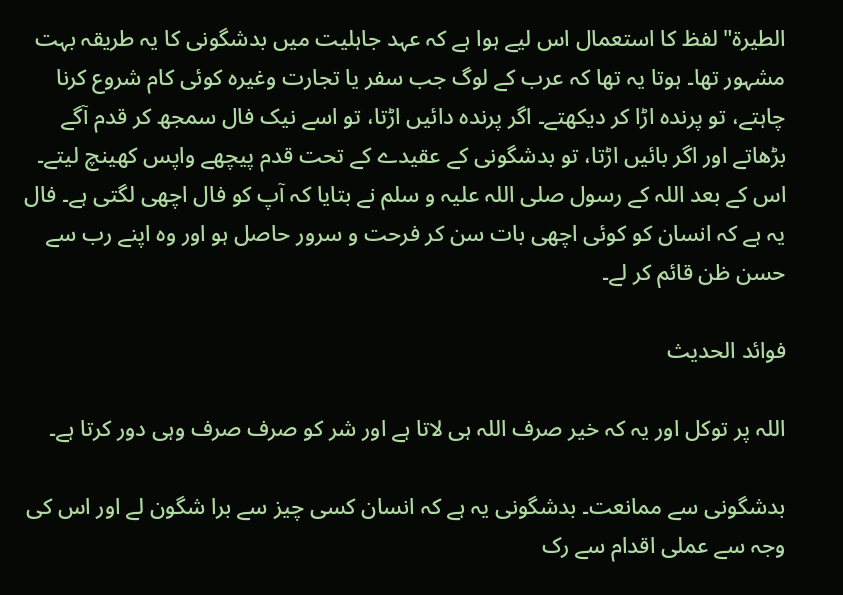الطيرة" لفظ کا استعمال اس لیے ہوا ہے کہ عہد جاہلیت میں بدشگونی کا یہ طریقہ بہت مشہور تھا۔ ہوتا یہ تھا کہ عرب کے لوگ جب سفر یا تجارت وغیرہ کوئی کام شروع کرنا چاہتے، تو پرندہ اڑا کر دیکھتے۔ اگر پرندہ دائیں اڑتا، تو اسے نیک فال سمجھ کر قدم آگے بڑھاتے اور اگر بائيں اڑتا، تو بدشگونی کے عقیدے کے تحت قدم پیچھے واپس کھینچ لیتے۔ اس کے بعد اللہ کے رسول صلی اللہ علیہ و سلم نے بتایا کہ آپ کو فال اچھی لگتی ہے۔ فال یہ ہے کہ انسان کو کوئی اچھی بات سن کر فرحت و سرور حاصل ہو اور وہ اپنے رب سے حسن ظن قائم کر لے۔

فوائد الحديث

اللہ پر توکل اور یہ کہ خیر صرف اللہ ہی لاتا ہے اور شر کو صرف صرف وہی دور کرتا ہے۔

بدشگونی سے ممانعت۔ بدشگونی یہ ہے کہ انسان کسی چیز سے برا شگون لے اور اس کی وجہ سے عملی اقدام سے رک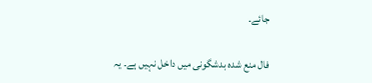جائے۔

فال منع شدہ بدشگونی میں داخل نہیں ہے۔ یہ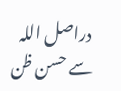دراصل اللہ سے حسن ظن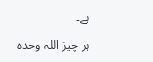ہے۔

ہر چیز اللہ وحدہ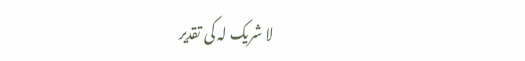لا شریک لہ کى تقدیر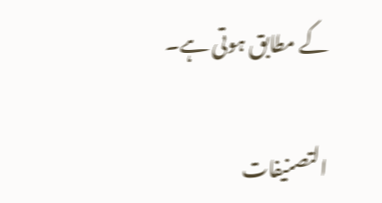کے مطابق ہوتی ہے۔

التصنيفات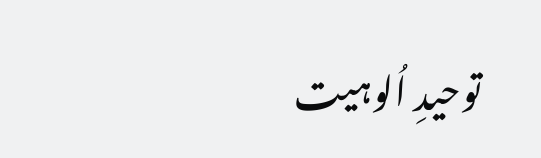توحیدِ اُلوہیت